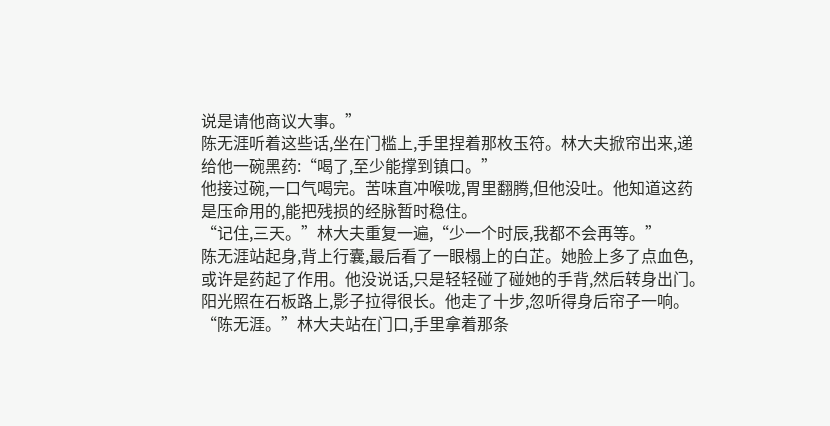说是请他商议大事。”
陈无涯听着这些话,坐在门槛上,手里捏着那枚玉符。林大夫掀帘出来,递给他一碗黑药:“喝了,至少能撑到镇口。”
他接过碗,一口气喝完。苦味直冲喉咙,胃里翻腾,但他没吐。他知道这药是压命用的,能把残损的经脉暂时稳住。
“记住,三天。”林大夫重复一遍,“少一个时辰,我都不会再等。”
陈无涯站起身,背上行囊,最后看了一眼榻上的白芷。她脸上多了点血色,或许是药起了作用。他没说话,只是轻轻碰了碰她的手背,然后转身出门。
阳光照在石板路上,影子拉得很长。他走了十步,忽听得身后帘子一响。
“陈无涯。”林大夫站在门口,手里拿着那条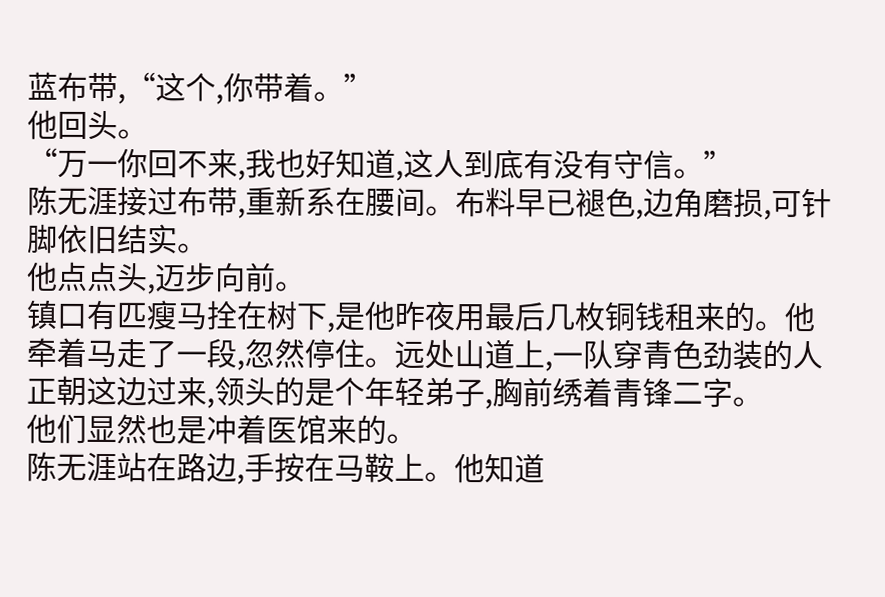蓝布带,“这个,你带着。”
他回头。
“万一你回不来,我也好知道,这人到底有没有守信。”
陈无涯接过布带,重新系在腰间。布料早已褪色,边角磨损,可针脚依旧结实。
他点点头,迈步向前。
镇口有匹瘦马拴在树下,是他昨夜用最后几枚铜钱租来的。他牵着马走了一段,忽然停住。远处山道上,一队穿青色劲装的人正朝这边过来,领头的是个年轻弟子,胸前绣着青锋二字。
他们显然也是冲着医馆来的。
陈无涯站在路边,手按在马鞍上。他知道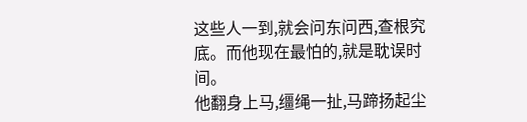这些人一到,就会问东问西,查根究底。而他现在最怕的,就是耽误时间。
他翻身上马,缰绳一扯,马蹄扬起尘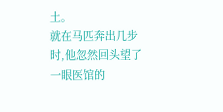土。
就在马匹奔出几步时,他忽然回头望了一眼医馆的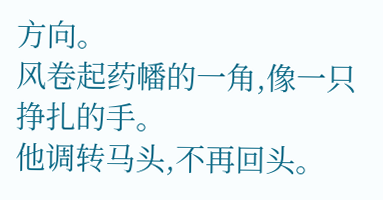方向。
风卷起药幡的一角,像一只挣扎的手。
他调转马头,不再回头。